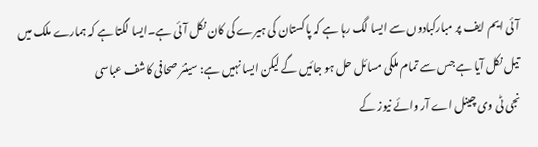آئی ایم ایف پر مبارکبادوں سے ایسا لگ رہا ہے کہ پاکستان کی ہیرے کی کان نکل آئی ہے۔ایسا لگتا ہے کہ ہمارے ملک میں تیل نکل آیا ہے جس سے تمام ملکی مسائل حل ہو جائیں گے لیکن ایسا نہیں ہے: سینئر صحافی کاشف عباسی
نجی ٹی وی چینل اے آر وائے نیوز کے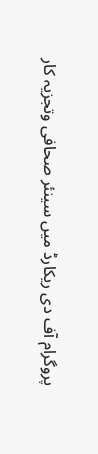پروگرام آف دی ریکارڈ میں سینئر صحافی وتجزیہ کار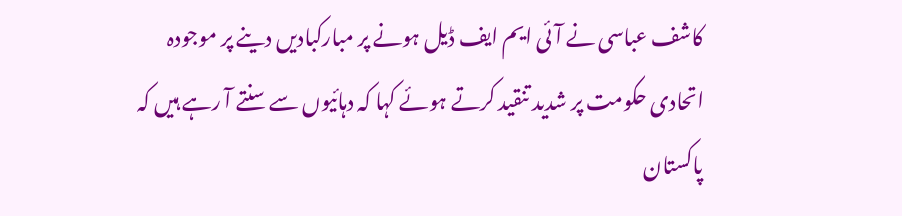کاشف عباسی نے آئی ایم ایف ڈیل ہونے پر مبارکبادیں دینے پر موجودہ اتحادی حکومت پر شدید تنقید کرتے ہوئے کہا کہ دہائیوں سے سنتے آ رہے ہیں کہ پاکستان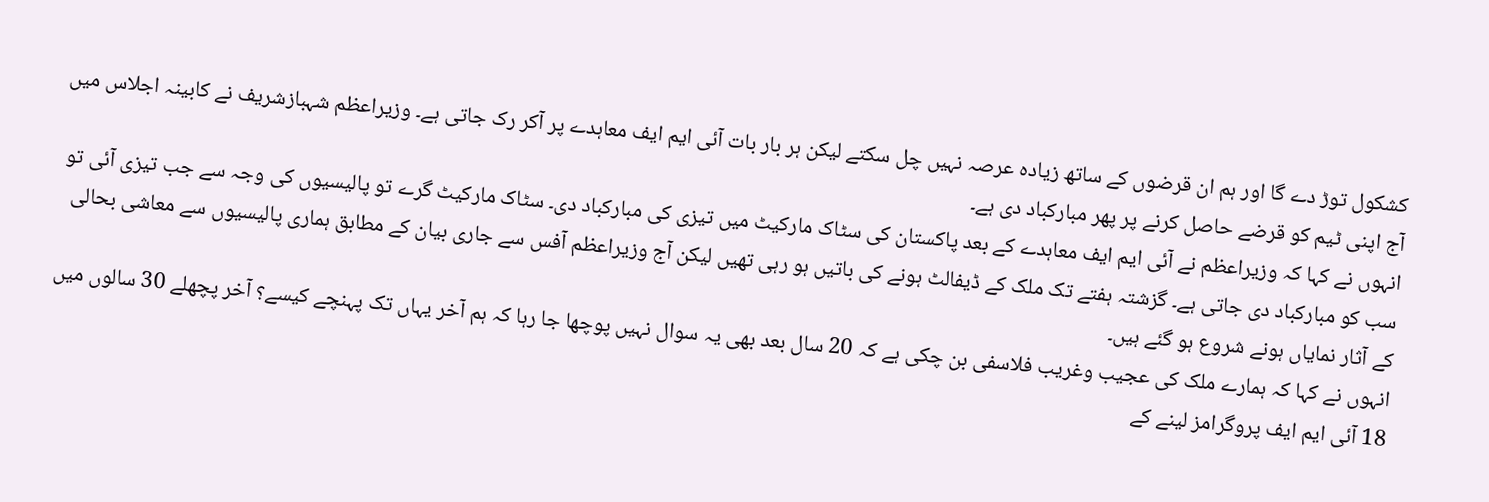کشکول توڑ دے گا اور ہم ان قرضوں کے ساتھ زیادہ عرصہ نہیں چل سکتے لیکن ہر بار بات آئی ایم ایف معاہدے پر آکر رک جاتی ہے۔ وزیراعظم شہبازشریف نے کابینہ اجلاس میں آج اپنی ٹیم کو قرضے حاصل کرنے پر پھر مبارکباد دی ہے۔
انہوں نے کہا کہ وزیراعظم نے آئی ایم ایف معاہدے کے بعد پاکستان کی سٹاک مارکیٹ میں تیزی کی مبارکباد دی۔ سٹاک مارکیٹ گرے تو پالیسیوں کی وجہ سے جب تیزی آئی تو سب کو مبارکباد دی جاتی ہے۔ گزشتہ ہفتے تک ملک کے ڈیفالٹ ہونے کی باتیں ہو رہی تھیں لیکن آج وزیراعظم آفس سے جاری بیان کے مطابق ہماری پالیسیوں سے معاشی بحالی کے آثار نمایاں ہونے شروع ہو گئے ہیں۔
انہوں نے کہا کہ ہمارے ملک کی عجیب وغریب فلاسفی بن چکی ہے کہ 20 سال بعد بھی یہ سوال نہیں پوچھا جا رہا کہ ہم آخر یہاں تک پہنچے کیسے؟ آخر پچھلے 30 سالوں میں 18 آئی ایم ایف پروگرامز لینے کے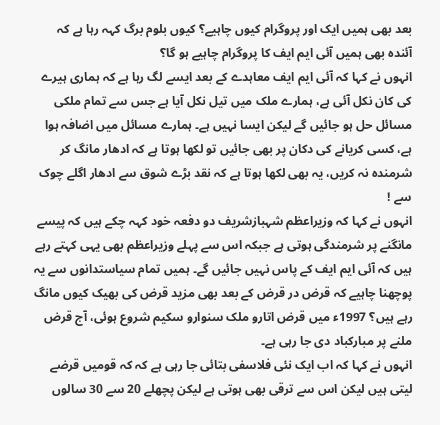بعد بھی ہمیں ایک اور پروگرام کیوں چاہیے؟ کیوں بلوم برگ کہہ رہا ہے کہ آئندہ بھی ہمیں آئی ایم ایف کا پروگرام چاہیے ہو گا؟
انہوں نے کہا کہ آئی ایم ایف معاہدے کے بعد ایسے لگ رہا ہے کہ ہماری ہیرے کی کان نکل آئی ہے، ہمارے ملک میں تیل نکل آیا ہے جس سے تمام ملکی مسائل حل ہو جائیں گے لیکن ایسا نہیں ہے۔ ہمارے مسائل میں اضافہ ہوا ہے، کسی کریانے کی دکان پر بھی جائیں تو لکھا ہوتا ہے کہ ادھار مانگ کر شرمندہ نہ کریں، یہ بھی لکھا ہوتا ہے کہ نقد بڑے شوق سے ادھار اگلے چوک سے !
انہوں نے کہا کہ وزیراعظم شہبازشریف دو دفعہ خود کہہ چکے ہیں کہ پیسے مانگنے پر شرمندگی ہوتی ہے جبکہ اس سے پہلے وزیراعظم بھی یہی کہتے رہے ہیں کہ آئی ایم ایف کے پاس نہیں جائیں گے۔ ہمیں تمام سیاستدانوں سے یہ پوچھنا چاہیے کہ قرض در قرض کے بعد بھی مزید قرض کی بھیک کیوں مانگ رہے ہیں؟ 1997ء میں قرض اتارو ملک سنوارو سکیم شروع ہوئی، آج قرض ملنے پر مبارکباد دی جا رہی ہے۔
انہوں نے کہا کہ اب ایک نئی فلاسفی بتائی جا رہی ہے کہ کہ قومیں قرضے لیتی ہیں لیکن اس سے ترقی بھی ہوتی ہے لیکن پچھلے 20 سے 30 سالوں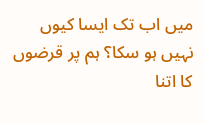میں اب تک ایسا کیوں نہیں ہو سکا؟ ہم پر قرضوں کا اتنا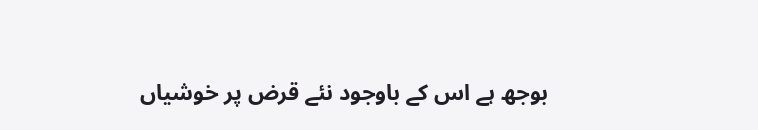بوجھ ہے اس کے باوجود نئے قرض پر خوشیاں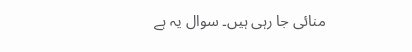منائی جا رہی ہیں۔ سوال یہ ہے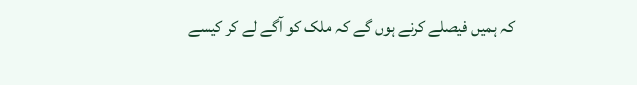کہ ہمیں فیصلے کرنے ہوں گے کہ ملک کو آگے لے کر کیسے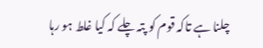چلنا ہے تاکہ قوم کو پتہ چلے کہ کیا غلط ہو رہا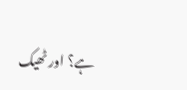ہے؟ اور ٹھیک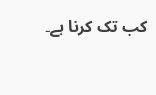کب تک کرنا ہے۔